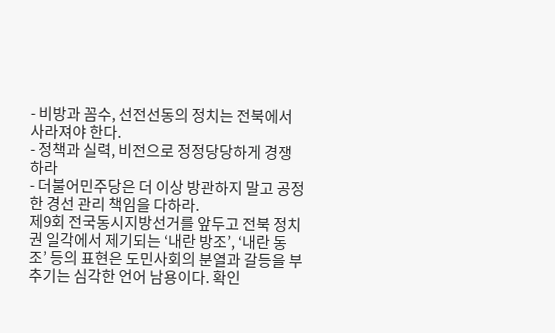- 비방과 꼼수, 선전선동의 정치는 전북에서 사라져야 한다.
- 정책과 실력, 비전으로 정정당당하게 경쟁하라
- 더불어민주당은 더 이상 방관하지 말고 공정한 경선 관리 책임을 다하라.
제9회 전국동시지방선거를 앞두고 전북 정치권 일각에서 제기되는 ‘내란 방조’, ‘내란 동조’ 등의 표현은 도민사회의 분열과 갈등을 부추기는 심각한 언어 남용이다. 확인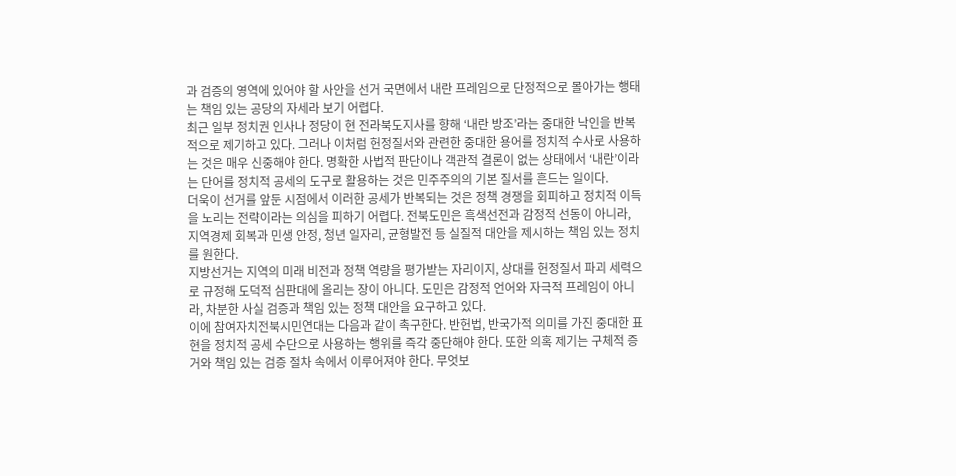과 검증의 영역에 있어야 할 사안을 선거 국면에서 내란 프레임으로 단정적으로 몰아가는 행태는 책임 있는 공당의 자세라 보기 어렵다.
최근 일부 정치권 인사나 정당이 현 전라북도지사를 향해 ‘내란 방조’라는 중대한 낙인을 반복적으로 제기하고 있다. 그러나 이처럼 헌정질서와 관련한 중대한 용어를 정치적 수사로 사용하는 것은 매우 신중해야 한다. 명확한 사법적 판단이나 객관적 결론이 없는 상태에서 ‘내란’이라는 단어를 정치적 공세의 도구로 활용하는 것은 민주주의의 기본 질서를 흔드는 일이다.
더욱이 선거를 앞둔 시점에서 이러한 공세가 반복되는 것은 정책 경쟁을 회피하고 정치적 이득을 노리는 전략이라는 의심을 피하기 어렵다. 전북도민은 흑색선전과 감정적 선동이 아니라, 지역경제 회복과 민생 안정, 청년 일자리, 균형발전 등 실질적 대안을 제시하는 책임 있는 정치를 원한다.
지방선거는 지역의 미래 비전과 정책 역량을 평가받는 자리이지, 상대를 헌정질서 파괴 세력으로 규정해 도덕적 심판대에 올리는 장이 아니다. 도민은 감정적 언어와 자극적 프레임이 아니라, 차분한 사실 검증과 책임 있는 정책 대안을 요구하고 있다.
이에 참여자치전북시민연대는 다음과 같이 촉구한다. 반헌법, 반국가적 의미를 가진 중대한 표현을 정치적 공세 수단으로 사용하는 행위를 즉각 중단해야 한다. 또한 의혹 제기는 구체적 증거와 책임 있는 검증 절차 속에서 이루어져야 한다. 무엇보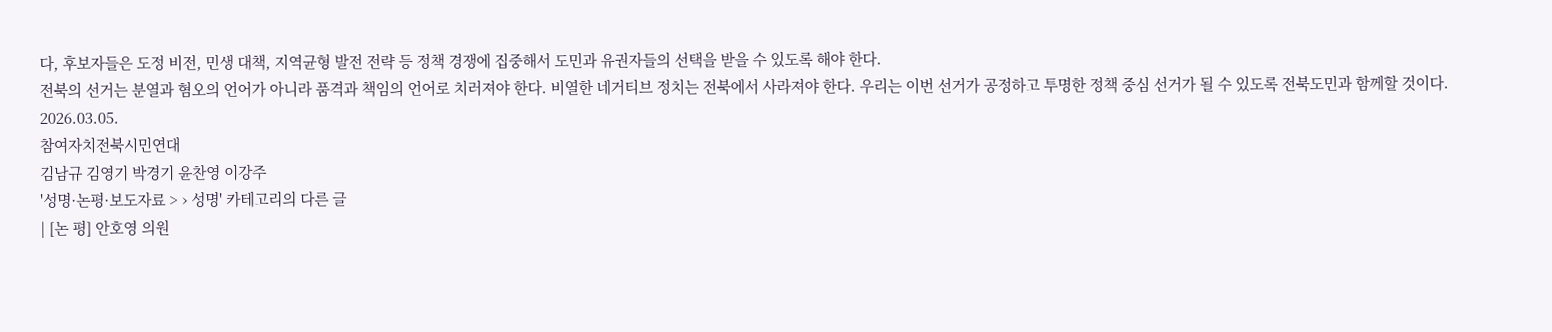다, 후보자들은 도정 비전, 민생 대책, 지역균형 발전 전략 등 정책 경쟁에 집중해서 도민과 유권자들의 선택을 받을 수 있도록 해야 한다.
전북의 선거는 분열과 혐오의 언어가 아니라 품격과 책임의 언어로 치러져야 한다. 비열한 네거티브 정치는 전북에서 사라져야 한다. 우리는 이번 선거가 공정하고 투명한 정책 중심 선거가 될 수 있도록 전북도민과 함께할 것이다.
2026.03.05.
참여자치전북시민연대
김남규 김영기 박경기 윤찬영 이강주
'성명·논평·보도자료 > › 성명' 카테고리의 다른 글
| [논 평] 안호영 의원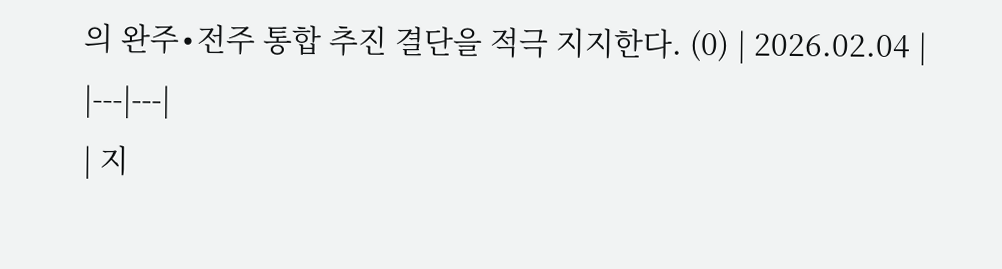의 완주∙전주 통합 추진 결단을 적극 지지한다. (0) | 2026.02.04 |
|---|---|
| 지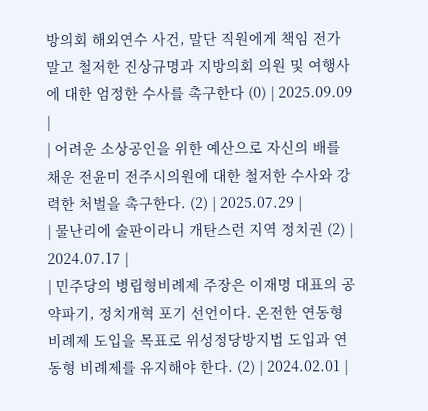방의회 해외연수 사건, 말단 직원에게 책임 전가 말고 철저한 진상규명과 지방의회 의원 및 여행사에 대한 엄정한 수사를 촉구한다 (0) | 2025.09.09 |
| 어려운 소상공인을 위한 예산으로 자신의 배를 채운 전윤미 전주시의원에 대한 철저한 수사와 강력한 처벌을 촉구한다. (2) | 2025.07.29 |
| 물난리에 술판이라니 개탄스런 지역 정치권 (2) | 2024.07.17 |
| 민주당의 병립형비례제 주장은 이재명 대표의 공약파기, 정치개혁 포기 선언이다. 온전한 연동형비례제 도입을 목표로 위성정당방지법 도입과 연동형 비례제를 유지해야 한다. (2) | 2024.02.01 |